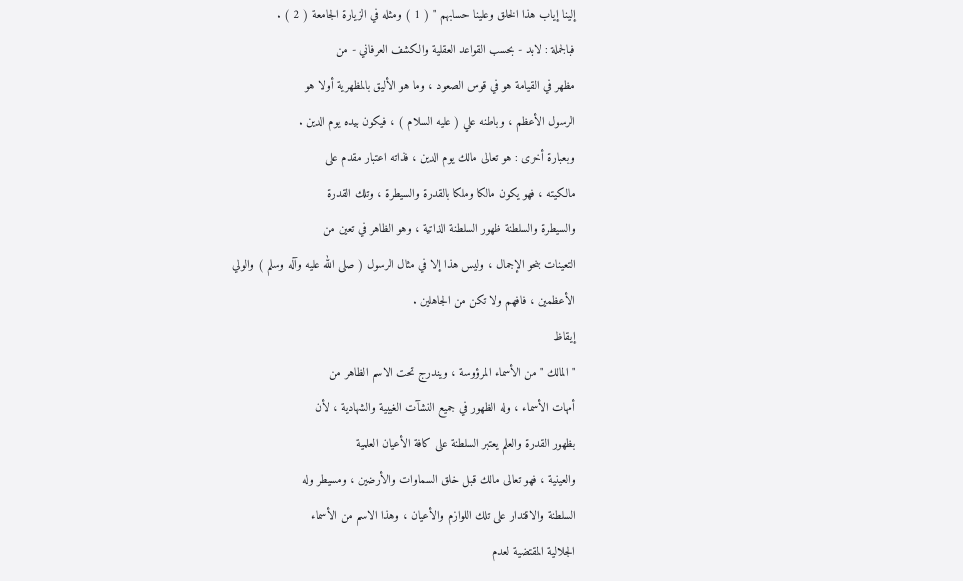إلينا إياب هذا الخلق وعلينا حسابهم " ( 1 ) ومثله في الزيارة الجامعة ( 2 ) .
فبالجملة : لابد - بحسب القواعد العقلية والكشف العرفاني - من
مظهر في القيامة هو في قوس الصعود ، وما هو الأليق بالمظهرية أولا هو
الرسول الأعظم ، وباطنه علي ( عليه السلام ) ، فيكون بيده يوم الدين .
وبعبارة أخرى : هو تعالى مالك يوم الدين ، فذاته اعتبار مقدم على
مالكيته ، فهو يكون مالكا وملكا بالقدرة والسيطرة ، وتلك القدرة
والسيطرة والسلطنة ظهور السلطنة الذاتية ، وهو الظاهر في تعين من
التعينات بنحو الإجمال ، وليس هذا إلا في مثال الرسول ( صلى الله عليه وآله وسلم ) والولي
الأعظمين ، فافهم ولا تكن من الجاهلين .
إيقاظ
" المالك " من الأسماء المرؤوسة ، ويندرج تحت الاسم الظاهر من
أمهات الأسماء ، وله الظهور في جميع النشآت الغيبية والشهادية ، لأن
بظهور القدرة والعلم يعتبر السلطنة على كافة الأعيان العلمية
والعينية ، فهو تعالى مالك قبل خلق السماوات والأرضين ، ومسيطر وله
السلطنة والاقتدار على تلك اللوازم والأعيان ، وهذا الاسم من الأسماء
الجلالية المقتضية لعدم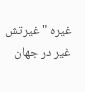غيره " غيرتش غير در جهان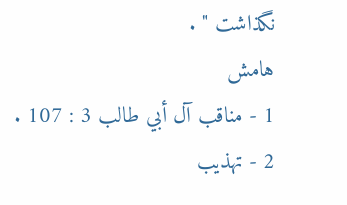نگذاشت " .
هامش
1 - مناقب آل أبي طالب 3 : 107 .
2 - تهذيب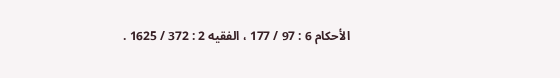الأحكام 6 : 97 / 177 ، الفقيه 2 : 372 / 1625 .